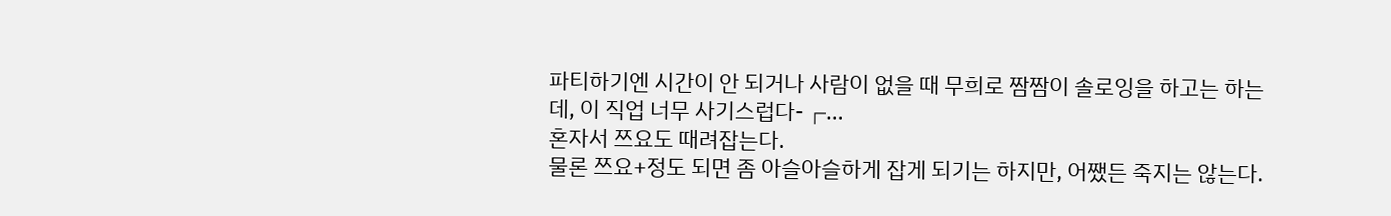파티하기엔 시간이 안 되거나 사람이 없을 때 무희로 짬짬이 솔로잉을 하고는 하는데, 이 직업 너무 사기스럽다-┏…
혼자서 쯔요도 때려잡는다.
물론 쯔요+정도 되면 좀 아슬아슬하게 잡게 되기는 하지만, 어쨌든 죽지는 않는다.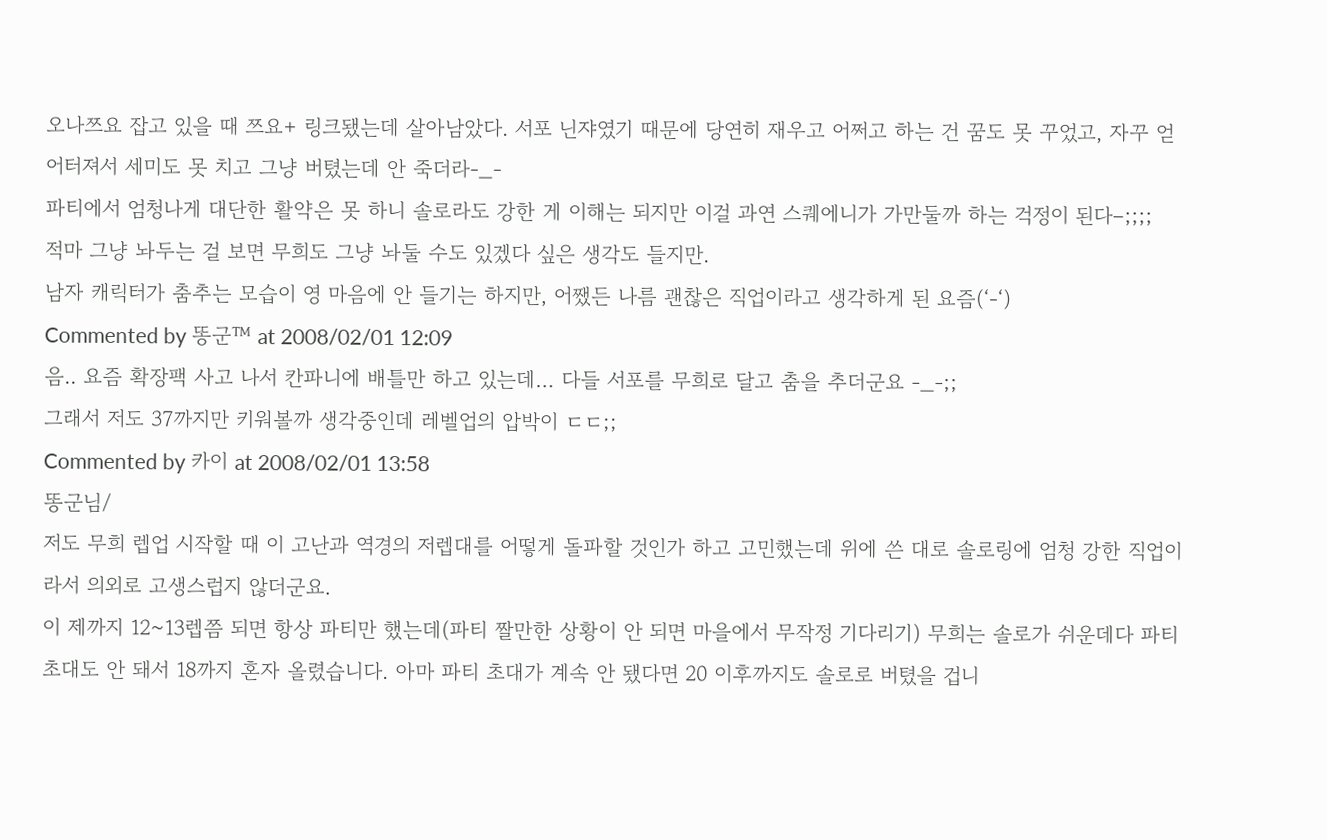오나쯔요 잡고 있을 때 쯔요+ 링크됐는데 살아남았다. 서포 닌쟈였기 때문에 당연히 재우고 어쩌고 하는 건 꿈도 못 꾸었고, 자꾸 얻어터져서 세미도 못 치고 그냥 버텼는데 안 죽더라-_-
파티에서 엄청나게 대단한 활약은 못 하니 솔로라도 강한 게 이해는 되지만 이걸 과연 스퀘에니가 가만둘까 하는 걱정이 된다–;;;;
적마 그냥 놔두는 걸 보면 무희도 그냥 놔둘 수도 있겠다 싶은 생각도 들지만.
남자 캐릭터가 춤추는 모습이 영 마음에 안 들기는 하지만, 어쨌든 나름 괜찮은 직업이라고 생각하게 된 요즘(‘-‘)
Commented by 똥군™ at 2008/02/01 12:09
음.. 요즘 확장팩 사고 나서 칸파니에 배틀만 하고 있는데… 다들 서포를 무희로 달고 춤을 추더군요 -_-;;
그래서 저도 37까지만 키워볼까 생각중인데 레벨업의 압박이 ㄷㄷ;;
Commented by 카이 at 2008/02/01 13:58
똥군님/
저도 무희 렙업 시작할 때 이 고난과 역경의 저렙대를 어떻게 돌파할 것인가 하고 고민했는데 위에 쓴 대로 솔로링에 엄청 강한 직업이라서 의외로 고생스럽지 않더군요.
이 제까지 12~13렙쯤 되면 항상 파티만 했는데(파티 짤만한 상황이 안 되면 마을에서 무작정 기다리기) 무희는 솔로가 쉬운데다 파티 초대도 안 돼서 18까지 혼자 올렸습니다. 아마 파티 초대가 계속 안 됐다면 20 이후까지도 솔로로 버텼을 겁니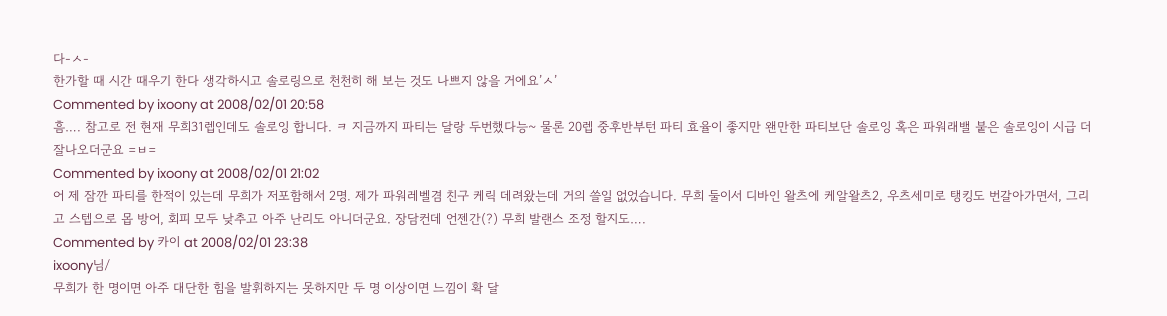다-ㅅ-
한가할 때 시간 때우기 한다 생각하시고 솔로링으로 천천히 해 보는 것도 나쁘지 않을 거에요’ㅅ’
Commented by ixoony at 2008/02/01 20:58
흠…. 참고로 전 현재 무희31렙인데도 솔로잉 합니다. ㅋ 지금까지 파티는 달랑 두번했다능~ 물론 20렙 중후반부턴 파티 효율이 좋지만 왠만한 파티보단 솔로잉 혹은 파워래밸 붙은 솔로잉이 시급 더 잘나오더군요 =ㅂ=
Commented by ixoony at 2008/02/01 21:02
어 제 잠깐 파티를 한적이 있는데 무희가 저포함해서 2명. 제가 파워레벨겸 친구 케릭 데려왔는데 거의 쓸일 없었습니다. 무희 둘이서 디바인 왈츠에 케알왈츠2, 우츠세미로 탱킹도 번갈아가면서, 그리고 스텝으로 몹 방어, 회피 모두 낮추고 아주 난리도 아니더군요. 장담컨데 언젠간(?) 무희 발랜스 조정 할지도….
Commented by 카이 at 2008/02/01 23:38
ixoony님/
무희가 한 명이면 아주 대단한 힘을 발휘하지는 못하지만 두 명 이상이면 느낌이 확 달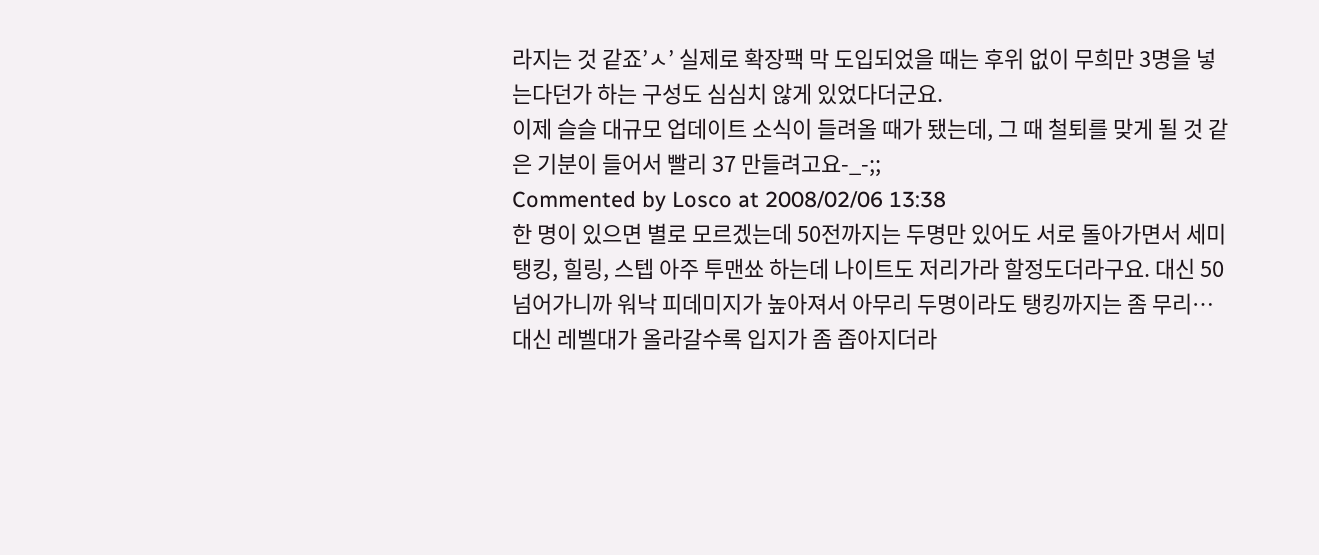라지는 것 같죠’ㅅ’ 실제로 확장팩 막 도입되었을 때는 후위 없이 무희만 3명을 넣는다던가 하는 구성도 심심치 않게 있었다더군요.
이제 슬슬 대규모 업데이트 소식이 들려올 때가 됐는데, 그 때 철퇴를 맞게 될 것 같은 기분이 들어서 빨리 37 만들려고요-_-;;
Commented by Losco at 2008/02/06 13:38
한 명이 있으면 별로 모르겠는데 50전까지는 두명만 있어도 서로 돌아가면서 세미탱킹, 힐링, 스텝 아주 투맨쑈 하는데 나이트도 저리가라 할정도더라구요. 대신 50넘어가니까 워낙 피데미지가 높아져서 아무리 두명이라도 탱킹까지는 좀 무리… 대신 레벨대가 올라갈수록 입지가 좀 좁아지더라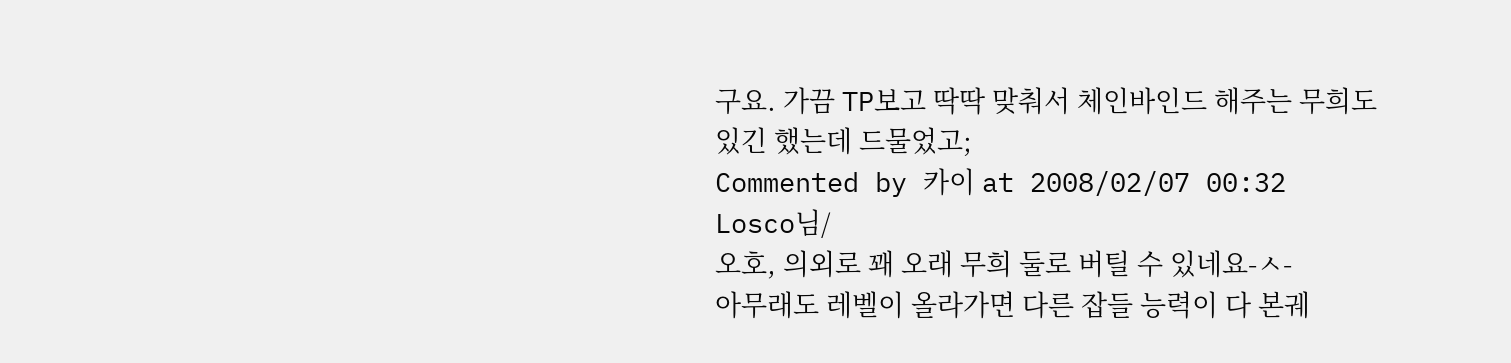구요. 가끔 TP보고 딱딱 맞춰서 체인바인드 해주는 무희도 있긴 했는데 드물었고;
Commented by 카이 at 2008/02/07 00:32
Losco님/
오호, 의외로 꽤 오래 무희 둘로 버틸 수 있네요-ㅅ-
아무래도 레벨이 올라가면 다른 잡들 능력이 다 본궤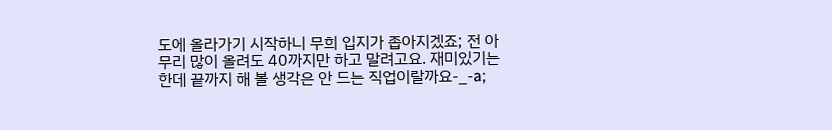도에 올라가기 시작하니 무희 입지가 좁아지겠죠; 전 아무리 많이 올려도 40까지만 하고 말려고요. 재미있기는 한데 끝까지 해 볼 생각은 안 드는 직업이랄까요-_-a;